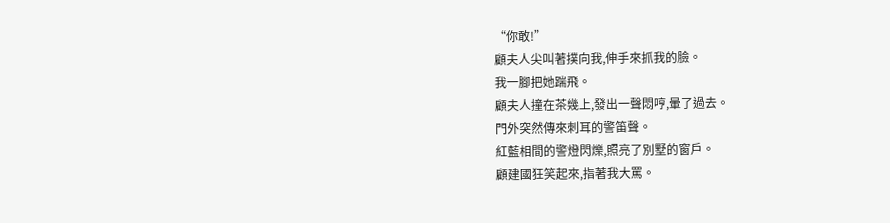“你敢!”
顧夫人尖叫著撲向我,伸手來抓我的臉。
我一腳把她踹飛。
顧夫人撞在茶幾上,發出一聲悶哼,暈了過去。
門外突然傳來刺耳的警笛聲。
紅藍相間的警燈閃爍,照亮了別墅的窗戶。
顧建國狂笑起來,指著我大罵。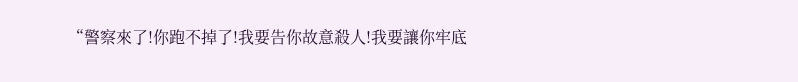“警察來了!你跑不掉了!我要告你故意殺人!我要讓你牢底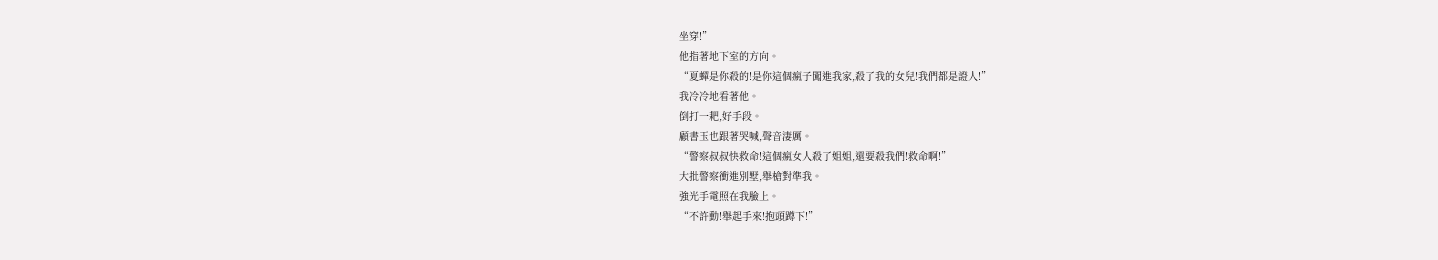坐穿!”
他指著地下室的方向。
“夏蟬是你殺的!是你這個瘋子闖進我家,殺了我的女兒!我們都是證人!”
我冷冷地看著他。
倒打一耙,好手段。
顧書玉也跟著哭喊,聲音淒厲。
“警察叔叔快救命!這個瘋女人殺了姐姐,還要殺我們!救命啊!”
大批警察衝進別墅,舉槍對準我。
強光手電照在我臉上。
“不許動!舉起手來!抱頭蹲下!”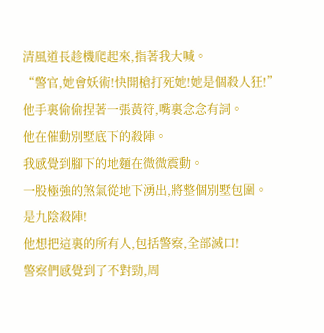清風道長趁機爬起來,指著我大喊。
“警官,她會妖術!快開槍打死她!她是個殺人狂!”
他手裏偷偷捏著一張黃符,嘴裏念念有詞。
他在催動別墅底下的殺陣。
我感覺到腳下的地麵在微微震動。
一股極強的煞氣從地下湧出,將整個別墅包圍。
是九陰殺陣!
他想把這裏的所有人,包括警察,全部滅口!
警察們感覺到了不對勁,周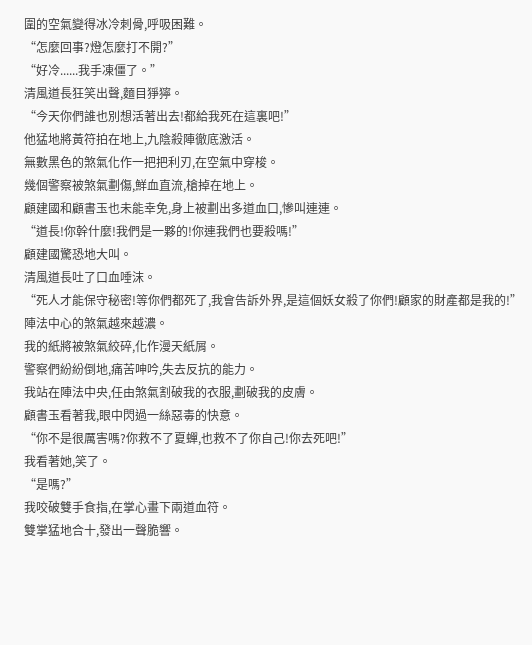圍的空氣變得冰冷刺骨,呼吸困難。
“怎麼回事?燈怎麼打不開?”
“好冷......我手凍僵了。”
清風道長狂笑出聲,麵目猙獰。
“今天你們誰也別想活著出去!都給我死在這裏吧!”
他猛地將黃符拍在地上,九陰殺陣徹底激活。
無數黑色的煞氣化作一把把利刃,在空氣中穿梭。
幾個警察被煞氣劃傷,鮮血直流,槍掉在地上。
顧建國和顧書玉也未能幸免,身上被劃出多道血口,慘叫連連。
“道長!你幹什麼!我們是一夥的!你連我們也要殺嗎!”
顧建國驚恐地大叫。
清風道長吐了口血唾沫。
“死人才能保守秘密!等你們都死了,我會告訴外界,是這個妖女殺了你們!顧家的財產都是我的!”
陣法中心的煞氣越來越濃。
我的紙將被煞氣絞碎,化作漫天紙屑。
警察們紛紛倒地,痛苦呻吟,失去反抗的能力。
我站在陣法中央,任由煞氣割破我的衣服,劃破我的皮膚。
顧書玉看著我,眼中閃過一絲惡毒的快意。
“你不是很厲害嗎?你救不了夏蟬,也救不了你自己!你去死吧!”
我看著她,笑了。
“是嗎?”
我咬破雙手食指,在掌心畫下兩道血符。
雙掌猛地合十,發出一聲脆響。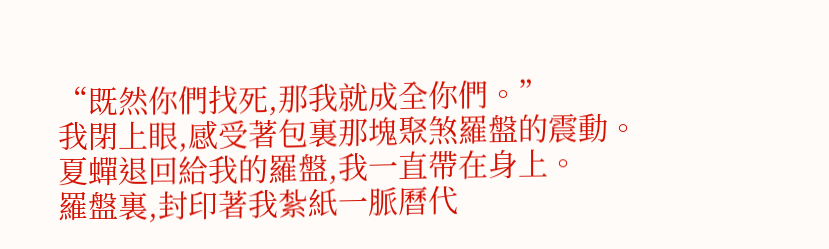“既然你們找死,那我就成全你們。”
我閉上眼,感受著包裏那塊聚煞羅盤的震動。
夏蟬退回給我的羅盤,我一直帶在身上。
羅盤裏,封印著我紮紙一脈曆代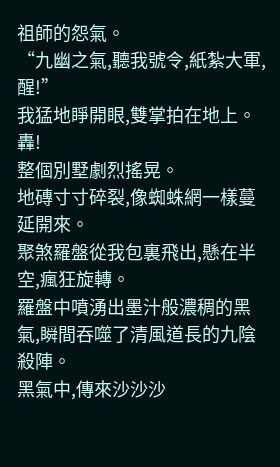祖師的怨氣。
“九幽之氣,聽我號令,紙紮大軍,醒!”
我猛地睜開眼,雙掌拍在地上。
轟!
整個別墅劇烈搖晃。
地磚寸寸碎裂,像蜘蛛網一樣蔓延開來。
聚煞羅盤從我包裏飛出,懸在半空,瘋狂旋轉。
羅盤中噴湧出墨汁般濃稠的黑氣,瞬間吞噬了清風道長的九陰殺陣。
黑氣中,傳來沙沙沙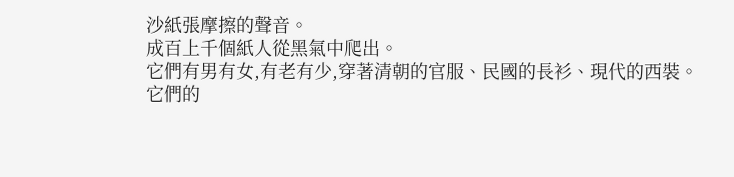沙紙張摩擦的聲音。
成百上千個紙人從黑氣中爬出。
它們有男有女,有老有少,穿著清朝的官服、民國的長衫、現代的西裝。
它們的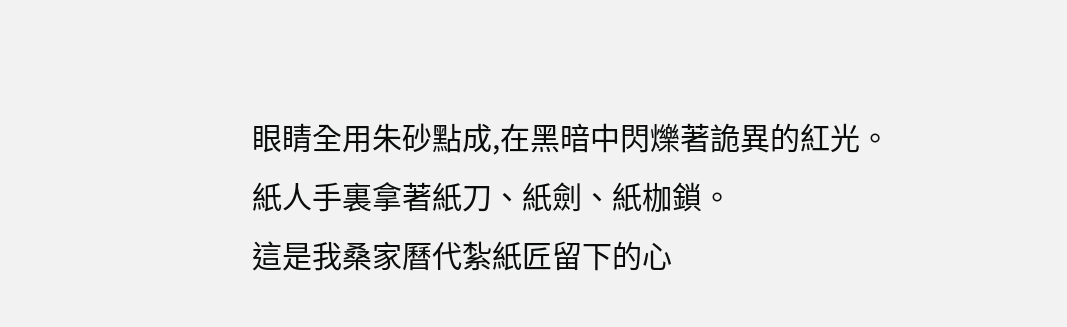眼睛全用朱砂點成,在黑暗中閃爍著詭異的紅光。
紙人手裏拿著紙刀、紙劍、紙枷鎖。
這是我桑家曆代紮紙匠留下的心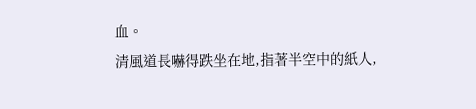血。
清風道長嚇得跌坐在地,指著半空中的紙人,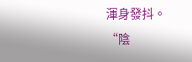渾身發抖。
“陰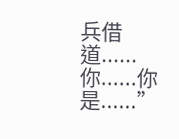兵借道......你......你是......”